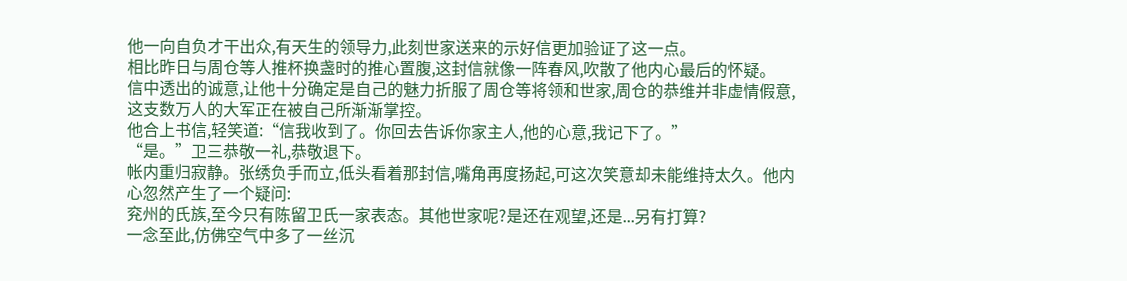他一向自负才干出众,有天生的领导力,此刻世家送来的示好信更加验证了这一点。
相比昨日与周仓等人推杯换盏时的推心置腹,这封信就像一阵春风,吹散了他内心最后的怀疑。
信中透出的诚意,让他十分确定是自己的魅力折服了周仓等将领和世家,周仓的恭维并非虚情假意,这支数万人的大军正在被自己所渐渐掌控。
他合上书信,轻笑道:“信我收到了。你回去告诉你家主人,他的心意,我记下了。”
“是。”卫三恭敬一礼,恭敬退下。
帐内重归寂静。张绣负手而立,低头看着那封信,嘴角再度扬起,可这次笑意却未能维持太久。他内心忽然产生了一个疑问:
兖州的氏族,至今只有陈留卫氏一家表态。其他世家呢?是还在观望,还是...另有打算?
一念至此,仿佛空气中多了一丝沉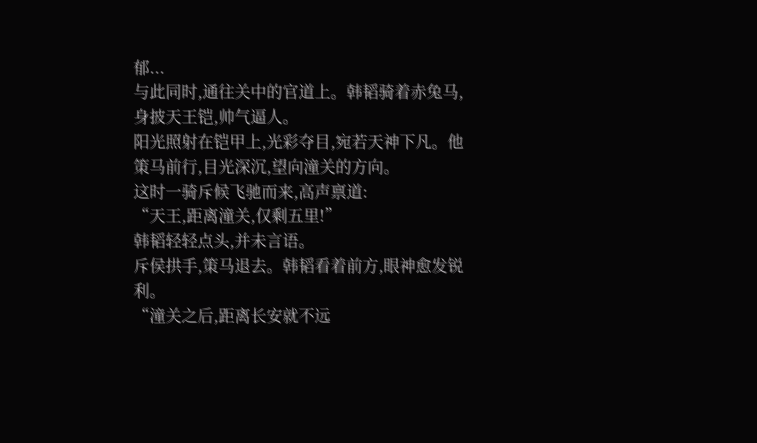郁...
与此同时,通往关中的官道上。韩韬骑着赤兔马,身披天王铠,帅气逼人。
阳光照射在铠甲上,光彩夺目,宛若天神下凡。他策马前行,目光深沉,望向潼关的方向。
这时一骑斥候飞驰而来,高声禀道:
“天王,距离潼关,仅剩五里!”
韩韬轻轻点头,并未言语。
斥侯拱手,策马退去。韩韬看着前方,眼神愈发锐利。
“潼关之后,距离长安就不远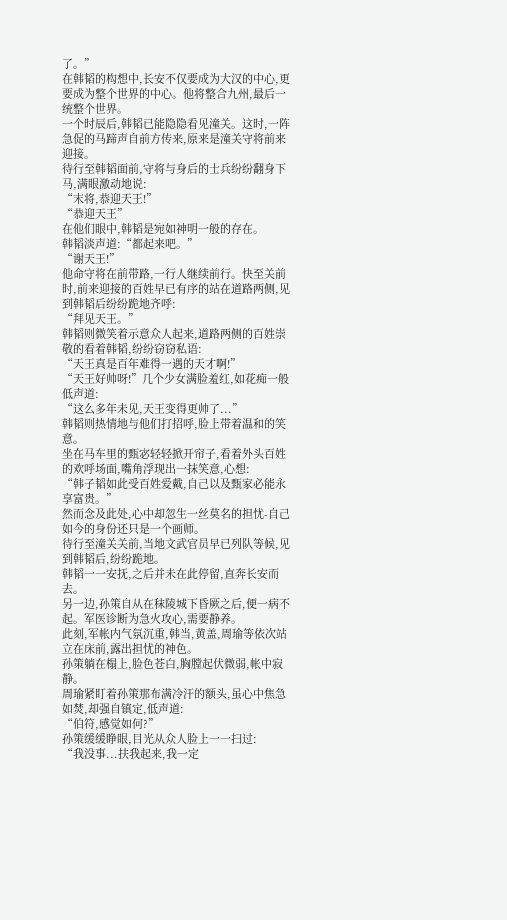了。”
在韩韬的构想中,长安不仅要成为大汉的中心,更要成为整个世界的中心。他将整合九州,最后一统整个世界。
一个时辰后,韩韬已能隐隐看见潼关。这时,一阵急促的马蹄声自前方传来,原来是潼关守将前来迎接。
待行至韩韬面前,守将与身后的士兵纷纷翻身下马,满眼激动地说:
“末将,恭迎天王!”
“恭迎天王”
在他们眼中,韩韬是宛如神明一般的存在。
韩韬淡声道:“都起来吧。”
“谢天王!”
他命守将在前带路,一行人继续前行。快至关前时,前来迎接的百姓早已有序的站在道路两侧,见到韩韬后纷纷跪地齐呼:
“拜见天王。”
韩韬则微笑着示意众人起来,道路两侧的百姓崇敬的看着韩韬,纷纷窃窃私语:
“天王真是百年难得一遇的天才啊!”
“天王好帅呀!”几个少女满脸羞红,如花痴一般低声道:
“这么多年未见,天王变得更帅了...”
韩韬则热情地与他们打招呼,脸上带着温和的笑意。
坐在马车里的甄宓轻轻掀开帘子,看着外头百姓的欢呼场面,嘴角浮现出一抹笑意,心想:
“韩子韬如此受百姓爱戴,自己以及甄家必能永享富贵。”
然而念及此处,心中却忽生一丝莫名的担忧-自己如今的身份还只是一个画师。
待行至潼关关前,当地文武官员早已列队等候,见到韩韬后,纷纷跪地。
韩韬一一安抚,之后并未在此停留,直奔长安而去。
另一边,孙策自从在秣陵城下昏厥之后,便一病不起。军医诊断为急火攻心,需要静养。
此刻,军帐内气氛沉重,韩当,黄盖,周瑜等依次站立在床前,露出担忧的神色。
孙策躺在榻上,脸色苍白,胸膛起伏微弱,帐中寂静。
周瑜紧盯着孙策那布满冷汗的额头,虽心中焦急如焚,却强自镇定,低声道:
“伯符,感觉如何?”
孙策缓缓睁眼,目光从众人脸上一一扫过:
“我没事...扶我起来,我一定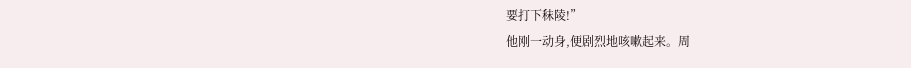要打下秣陵!”
他刚一动身,便剧烈地咳嗽起来。周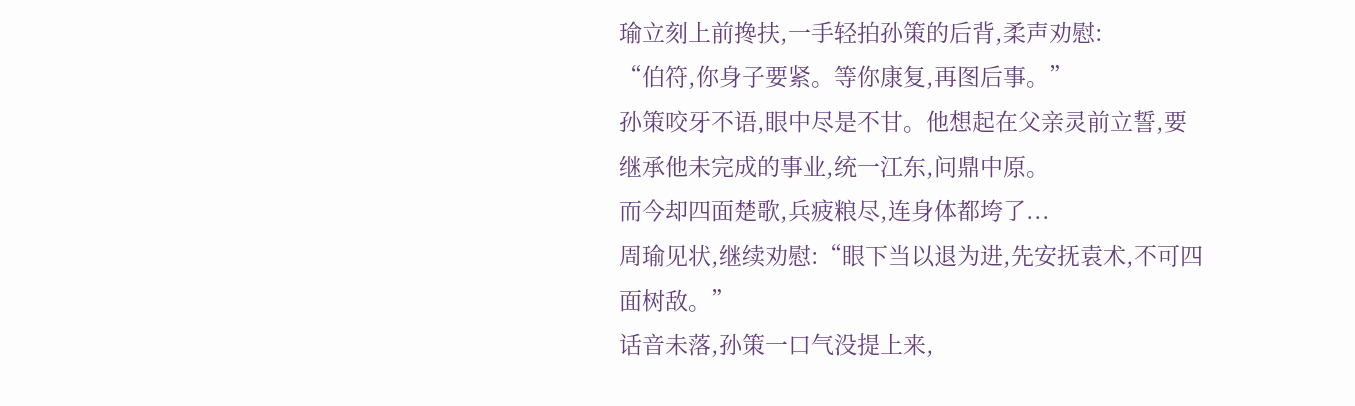瑜立刻上前搀扶,一手轻拍孙策的后背,柔声劝慰:
“伯符,你身子要紧。等你康复,再图后事。”
孙策咬牙不语,眼中尽是不甘。他想起在父亲灵前立誓,要继承他未完成的事业,统一江东,问鼎中原。
而今却四面楚歌,兵疲粮尽,连身体都垮了...
周瑜见状,继续劝慰:“眼下当以退为进,先安抚袁术,不可四面树敌。”
话音未落,孙策一口气没提上来,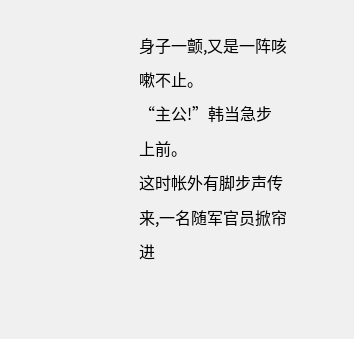身子一颤,又是一阵咳嗽不止。
“主公!”韩当急步上前。
这时帐外有脚步声传来,一名随军官员掀帘进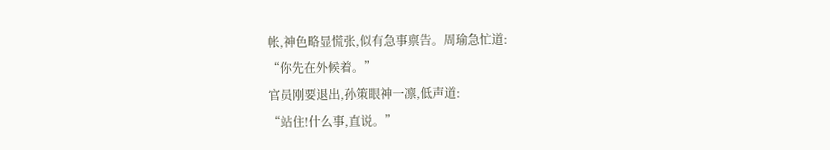帐,神色略显慌张,似有急事禀告。周瑜急忙道:
“你先在外候着。”
官员刚要退出,孙策眼神一凛,低声道:
“站住!什么事,直说。”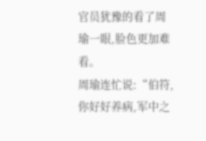官员犹豫的看了周瑜一眼,脸色更加难看。
周瑜连忙说:“伯符,你好好养病,军中之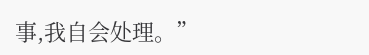事,我自会处理。”